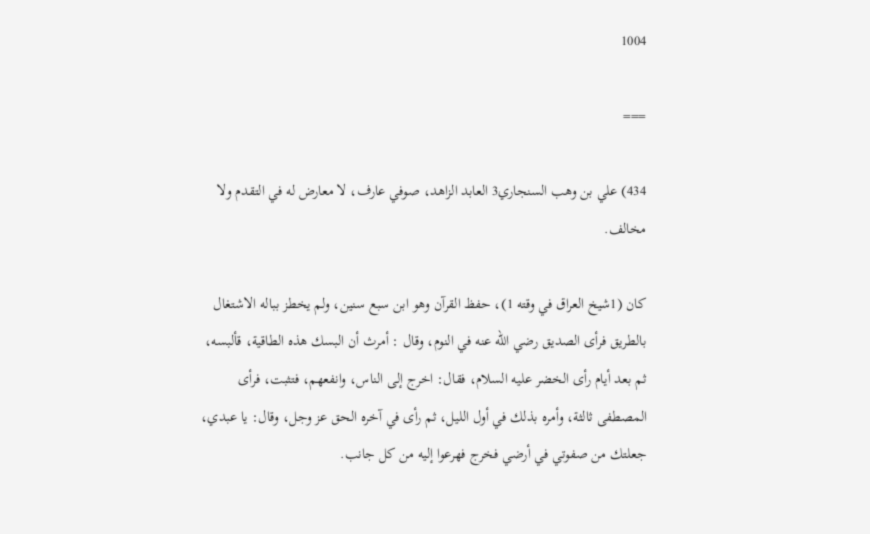1004

===

434) علي بن وهب السنجاري3 العابد الزاهد، صوفي عارف، لا معارض له في التقدم ولا مخالف.

كان (1شيخ العراق في وقته 1)، حفظ القرآن وهو ابن سبع سنين، ولم يخطز بباله الاشتغال بالطريق فرأى الصديق رضي الله عنه في النوم، وقال : أمرث أن البسك هذه الطاقية، قألبسه، ثم بعد أيام رأى الخضر عليه السلام، فقال: اخرج إلى الناس، وانفعهم، فتثبت، فرأى المصطفى ثالثة، وأمره بذلك في أول الليل، ثم رأى في آخره الحق عز وجل، وقال: يا عبدي، جعلتك من صفوتي في أرضي فخرج فهرعوا إليه من كل جانب.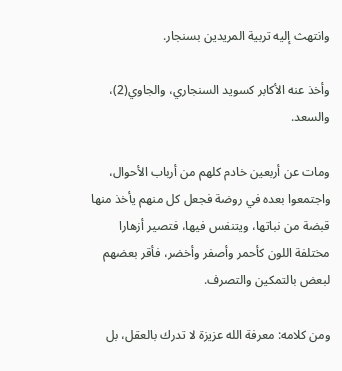وانتهث إليه تربية المريدين بسنجار.

وأخذ عنه الأكابر كسويد السنجاري، والجاوي(2)، والسعد.

ومات عن أربعين خادم كلهم من أرباب الأحوال، واجتمعوا بعده في روضة فجعل كل منهم يأخذ منها قبضة من نباتها، ويتنفس فيها، فتصير أزهارا مختلفة اللون كأحمر وأصفر وأخضر، فأقر بعضهم لبعض بالتمكين والتصرف.

ومن كلامه: معرفة الله عزيزة لا تدرك بالعقل، بل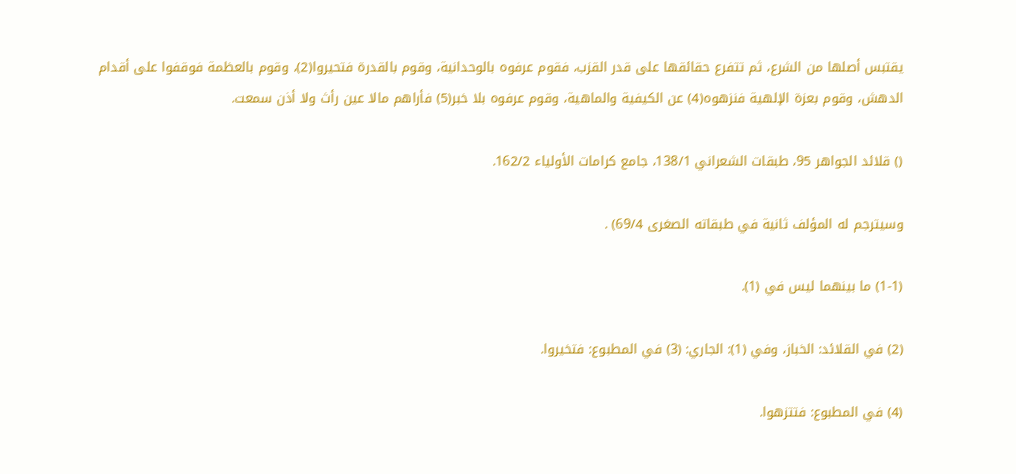يقتبس أصلها من الشرع، ثم تتفرع حقائقها على قدر القزب، فقوم عرفوه بالوحدانية، وقوم بالقدرة فتحيروا(2)، وقوم بالعظمة فوقفوا على أقدام الدهش، وقوم بعزة الإلهية فنزهوه(4) عن الكيفية والماهية، وقوم عرفوه بلا خبر(5) فأراهم مالا عين رأث ولا أذن سمعت.

() قلائد الجواهر 95، طبقات الشعراني 138/1، جامع كرامات الأولياء 162/2.

وسيترجم له المؤلف ثانية في طبقاته الصغرى 69/4) .

(1-1) ما بينهما ليس في (1).

(2) في القلائد: الخباز، وفي (1): الجاري: (3) في المطبوع: فتخيروا.

(4) في المطبوع: فتتزهوا.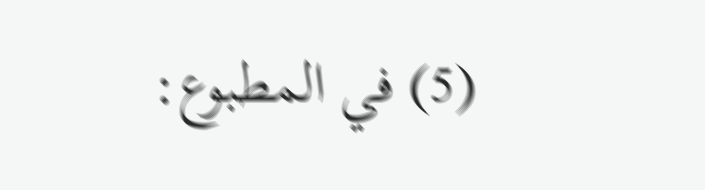(5) في المطبوع: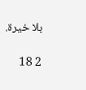بلا خيرة.

2 18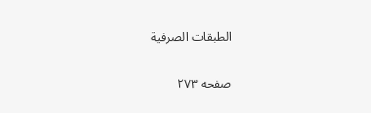الطبقات الصرفية

صفحه ۲۷۳